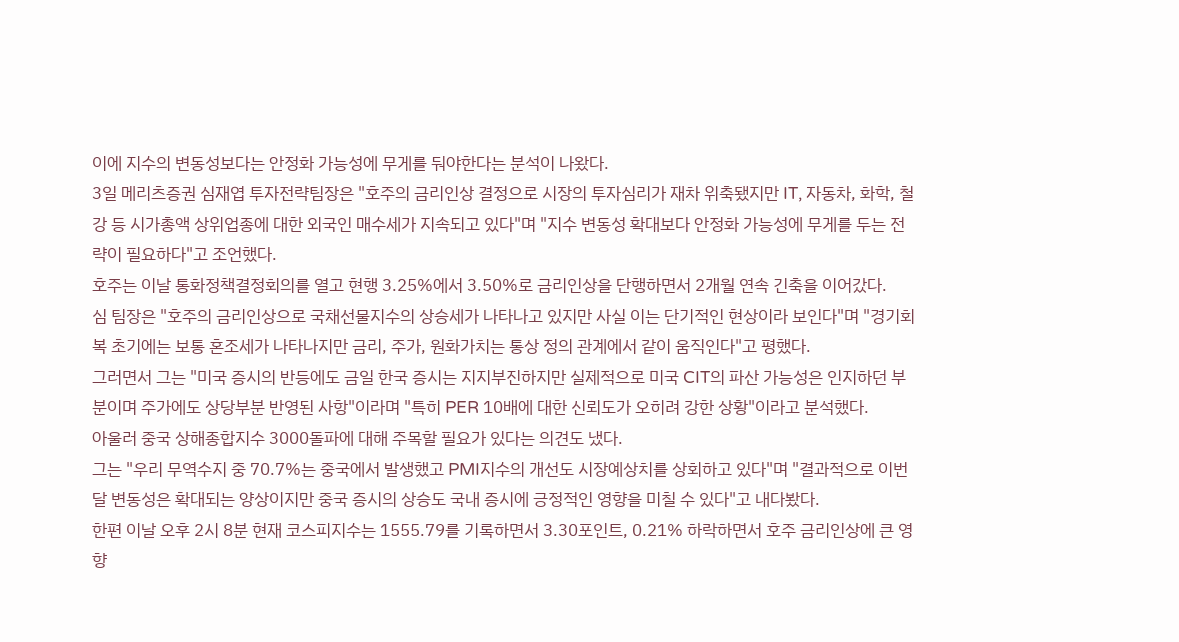이에 지수의 변동성보다는 안정화 가능성에 무게를 둬야한다는 분석이 나왔다.
3일 메리츠증권 심재엽 투자전략팀장은 "호주의 금리인상 결정으로 시장의 투자심리가 재차 위축됐지만 IT, 자동차, 화학, 철강 등 시가총액 상위업종에 대한 외국인 매수세가 지속되고 있다"며 "지수 변동성 확대보다 안정화 가능성에 무게를 두는 전략이 필요하다"고 조언했다.
호주는 이날 통화정책결정회의를 열고 현행 3.25%에서 3.50%로 금리인상을 단행하면서 2개월 연속 긴축을 이어갔다.
심 팀장은 "호주의 금리인상으로 국채선물지수의 상승세가 나타나고 있지만 사실 이는 단기적인 현상이라 보인다"며 "경기회복 초기에는 보통 혼조세가 나타나지만 금리, 주가, 원화가치는 통상 정의 관계에서 같이 움직인다"고 평했다.
그러면서 그는 "미국 증시의 반등에도 금일 한국 증시는 지지부진하지만 실제적으로 미국 CIT의 파산 가능성은 인지하던 부분이며 주가에도 상당부분 반영된 사항"이라며 "특히 PER 10배에 대한 신뢰도가 오히려 강한 상황"이라고 분석했다.
아울러 중국 상해종합지수 3000돌파에 대해 주목할 필요가 있다는 의견도 냈다.
그는 "우리 무역수지 중 70.7%는 중국에서 발생했고 PMI지수의 개선도 시장예상치를 상회하고 있다"며 "결과적으로 이번달 변동성은 확대되는 양상이지만 중국 증시의 상승도 국내 증시에 긍정적인 영향을 미칠 수 있다"고 내다봤다.
한편 이날 오후 2시 8분 현재 코스피지수는 1555.79를 기록하면서 3.30포인트, 0.21% 하락하면서 호주 금리인상에 큰 영향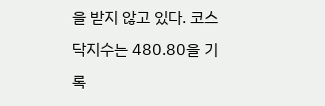을 받지 않고 있다. 코스닥지수는 480.80을 기록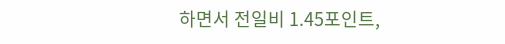하면서 전일비 1.45포인트,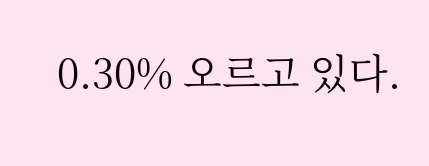0.30% 오르고 있다.